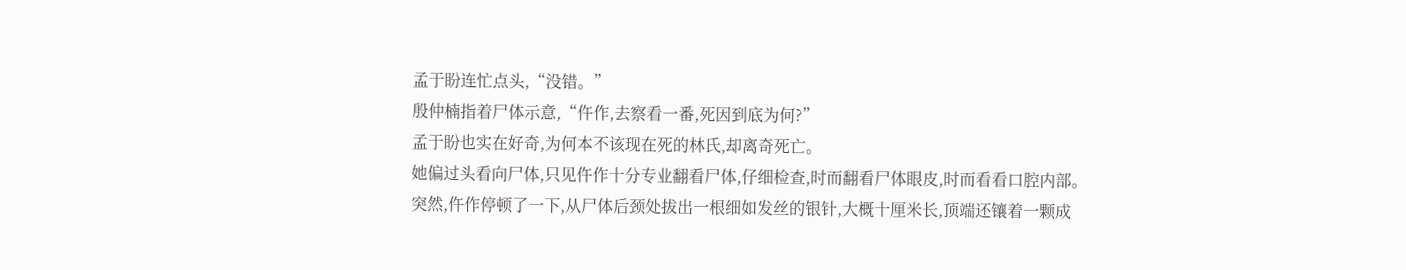孟于盼连忙点头,“没错。”
殷仲楠指着尸体示意,“仵作,去察看一番,死因到底为何?”
孟于盼也实在好奇,为何本不该现在死的林氏,却离奇死亡。
她偏过头看向尸体,只见仵作十分专业翻看尸体,仔细检查,时而翻看尸体眼皮,时而看看口腔内部。
突然,仵作停顿了一下,从尸体后颈处拔出一根细如发丝的银针,大概十厘米长,顶端还镶着一颗成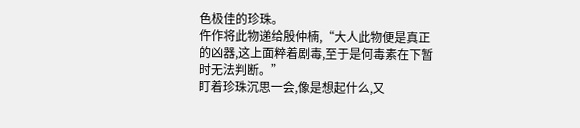色极佳的珍珠。
仵作将此物递给殷仲楠,“大人此物便是真正的凶器,这上面粹着剧毒,至于是何毒素在下暂时无法判断。”
盯着珍珠沉思一会,像是想起什么,又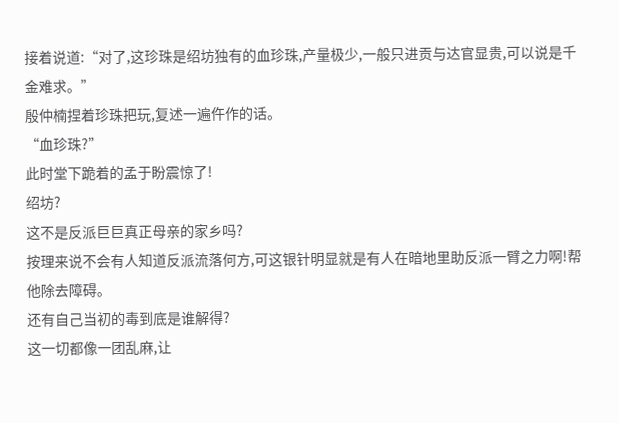接着说道:“对了,这珍珠是绍坊独有的血珍珠,产量极少,一般只进贡与达官显贵,可以说是千金难求。”
殷仲楠捏着珍珠把玩,复述一遍仵作的话。
“血珍珠?”
此时堂下跪着的孟于盼震惊了!
绍坊?
这不是反派巨巨真正母亲的家乡吗?
按理来说不会有人知道反派流落何方,可这银针明显就是有人在暗地里助反派一臂之力啊!帮他除去障碍。
还有自己当初的毒到底是谁解得?
这一切都像一团乱麻,让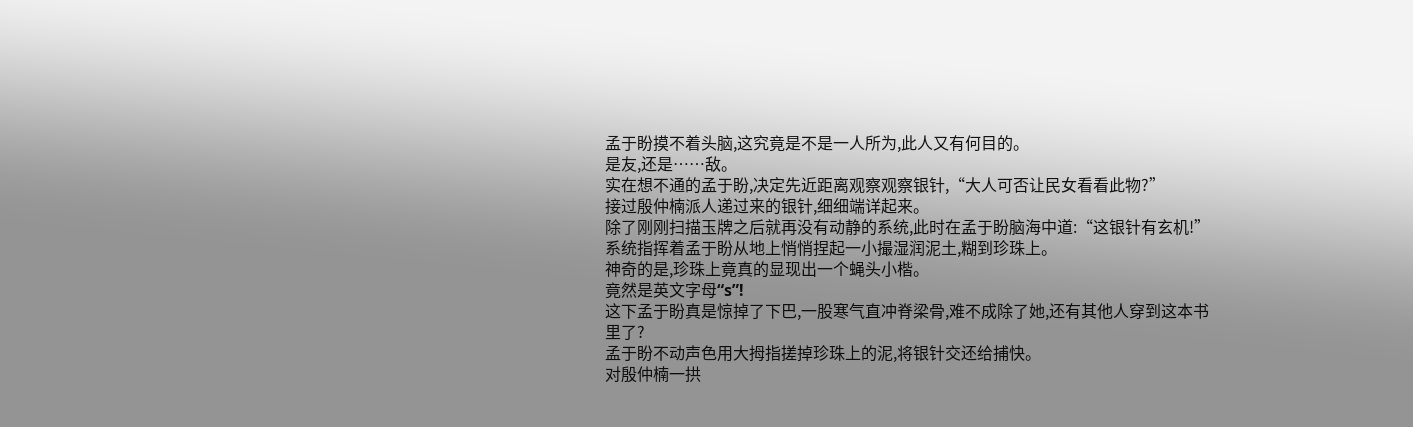孟于盼摸不着头脑,这究竟是不是一人所为,此人又有何目的。
是友,还是……敌。
实在想不通的孟于盼,决定先近距离观察观察银针,“大人可否让民女看看此物?”
接过殷仲楠派人递过来的银针,细细端详起来。
除了刚刚扫描玉牌之后就再没有动静的系统,此时在孟于盼脑海中道:“这银针有玄机!”
系统指挥着孟于盼从地上悄悄捏起一小撮湿润泥土,糊到珍珠上。
神奇的是,珍珠上竟真的显现出一个蝇头小楷。
竟然是英文字母“s”!
这下孟于盼真是惊掉了下巴,一股寒气直冲脊梁骨,难不成除了她,还有其他人穿到这本书里了?
孟于盼不动声色用大拇指搓掉珍珠上的泥,将银针交还给捕快。
对殷仲楠一拱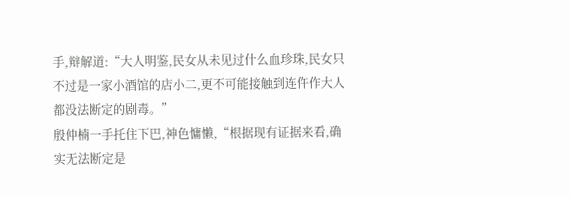手,辩解道:“大人明鉴,民女从未见过什么血珍珠,民女只不过是一家小酒馆的店小二,更不可能接触到连仵作大人都没法断定的剧毒。”
殷仲楠一手托住下巴,神色慵懒,“根据现有证据来看,确实无法断定是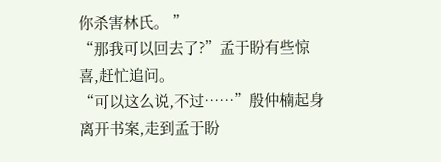你杀害林氏。 ”
“那我可以回去了?”孟于盼有些惊喜,赶忙追问。
“可以这么说,不过……”殷仲楠起身离开书案,走到孟于盼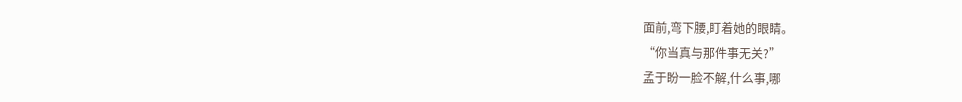面前,弯下腰,盯着她的眼睛。
“你当真与那件事无关?”
孟于盼一脸不解,什么事,哪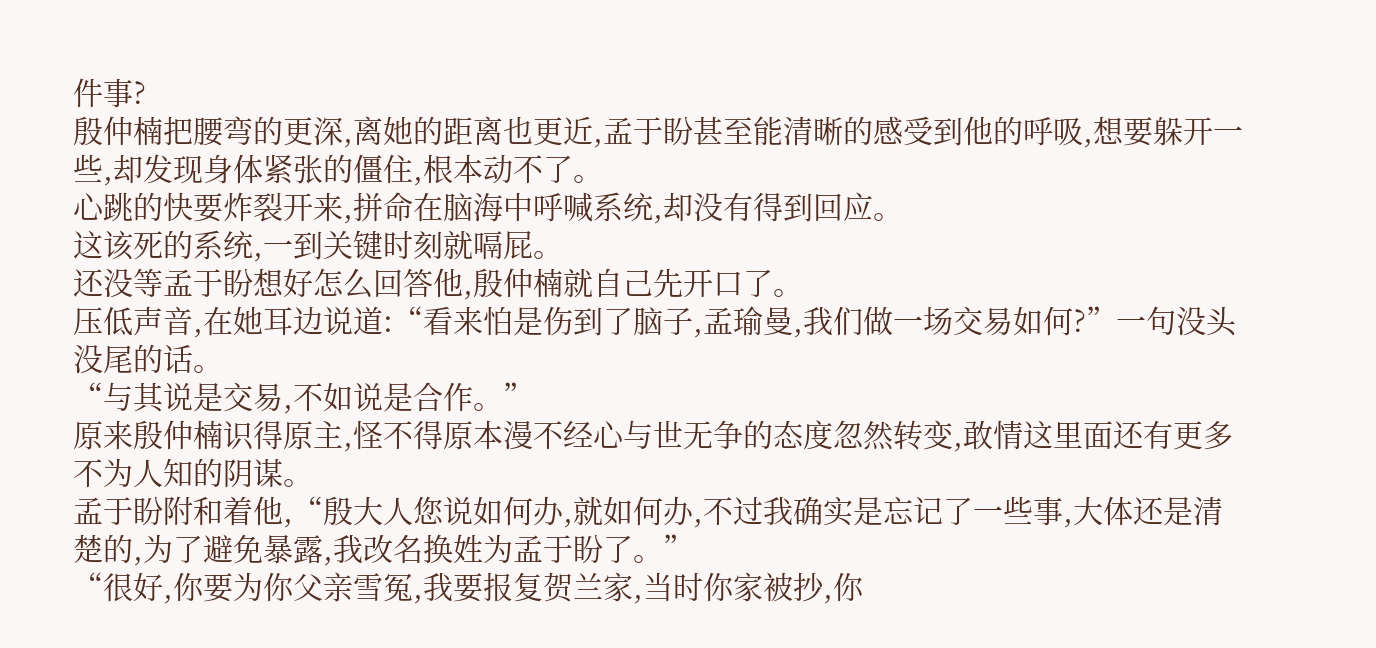件事?
殷仲楠把腰弯的更深,离她的距离也更近,孟于盼甚至能清晰的感受到他的呼吸,想要躲开一些,却发现身体紧张的僵住,根本动不了。
心跳的快要炸裂开来,拼命在脑海中呼喊系统,却没有得到回应。
这该死的系统,一到关键时刻就嗝屁。
还没等孟于盼想好怎么回答他,殷仲楠就自己先开口了。
压低声音,在她耳边说道:“看来怕是伤到了脑子,孟瑜曼,我们做一场交易如何?”一句没头没尾的话。
“与其说是交易,不如说是合作。”
原来殷仲楠识得原主,怪不得原本漫不经心与世无争的态度忽然转变,敢情这里面还有更多不为人知的阴谋。
孟于盼附和着他,“殷大人您说如何办,就如何办,不过我确实是忘记了一些事,大体还是清楚的,为了避免暴露,我改名换姓为孟于盼了。”
“很好,你要为你父亲雪冤,我要报复贺兰家,当时你家被抄,你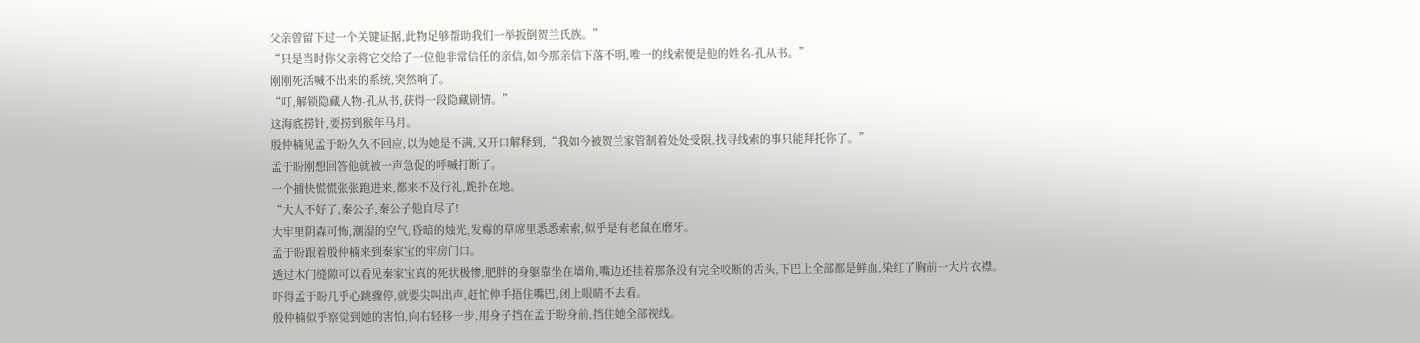父亲曾留下过一个关键证据,此物足够帮助我们一举扳倒贺兰氏族。”
“只是当时你父亲将它交给了一位他非常信任的亲信,如今那亲信下落不明,唯一的线索便是他的姓名-孔从书。”
刚刚死活喊不出来的系统,突然响了。
“叮,解锁隐藏人物-孔从书,获得一段隐藏剧情。”
这海底捞针,要捞到猴年马月。
殷仲楠见孟于盼久久不回应,以为她是不满,又开口解释到,“我如今被贺兰家管制着处处受限,找寻线索的事只能拜托你了。”
孟于盼刚想回答他就被一声急促的呼喊打断了。
一个捕快慌慌张张跑进来,都来不及行礼,跪扑在地。
“大人不好了,秦公子,秦公子他自尽了!
大牢里阴森可怖,潮湿的空气,昏暗的烛光,发霉的草席里悉悉索索,似乎是有老鼠在磨牙。
孟于盼跟着殷仲楠来到秦家宝的牢房门口。
透过木门缝隙可以看见秦家宝真的死状极惨,肥胖的身躯靠坐在墙角,嘴边还挂着那条没有完全咬断的舌头,下巴上全部都是鲜血,染红了胸前一大片衣襟。
吓得孟于盼几乎心跳骤停,就要尖叫出声,赶忙伸手捂住嘴巴,闭上眼睛不去看。
殷仲楠似乎察觉到她的害怕,向右轻移一步,用身子挡在孟于盼身前,挡住她全部视线。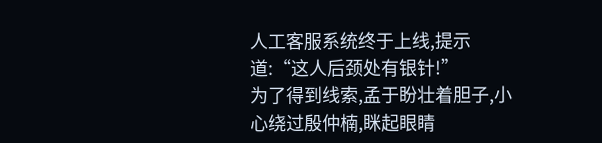人工客服系统终于上线,提示道:“这人后颈处有银针!”
为了得到线索,孟于盼壮着胆子,小心绕过殷仲楠,眯起眼睛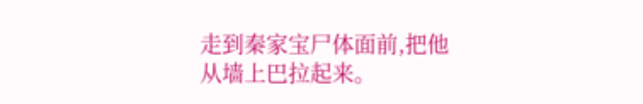走到秦家宝尸体面前,把他从墙上巴拉起来。